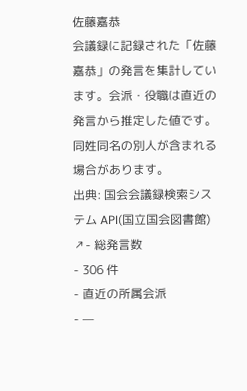佐藤嘉恭
会議録に記録された「佐藤嘉恭」の発言を集計しています。会派・役職は直近の発言から推定した値です。同姓同名の別人が含まれる場合があります。
出典: 国会会議録検索システム API(国立国会図書館) ↗- 総発言数
- 306 件
- 直近の所属会派
- —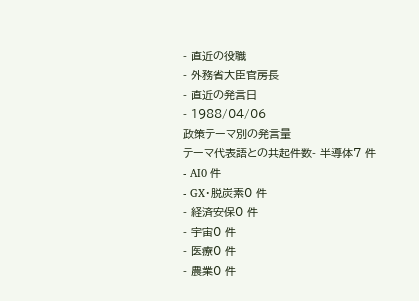- 直近の役職
- 外務省大臣官房長
- 直近の発言日
- 1988/04/06
政策テーマ別の発言量
テーマ代表語との共起件数- 半導体7 件
- AI0 件
- GX・脱炭素0 件
- 経済安保0 件
- 宇宙0 件
- 医療0 件
- 農業0 件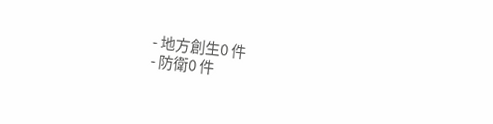- 地方創生0 件
- 防衛0 件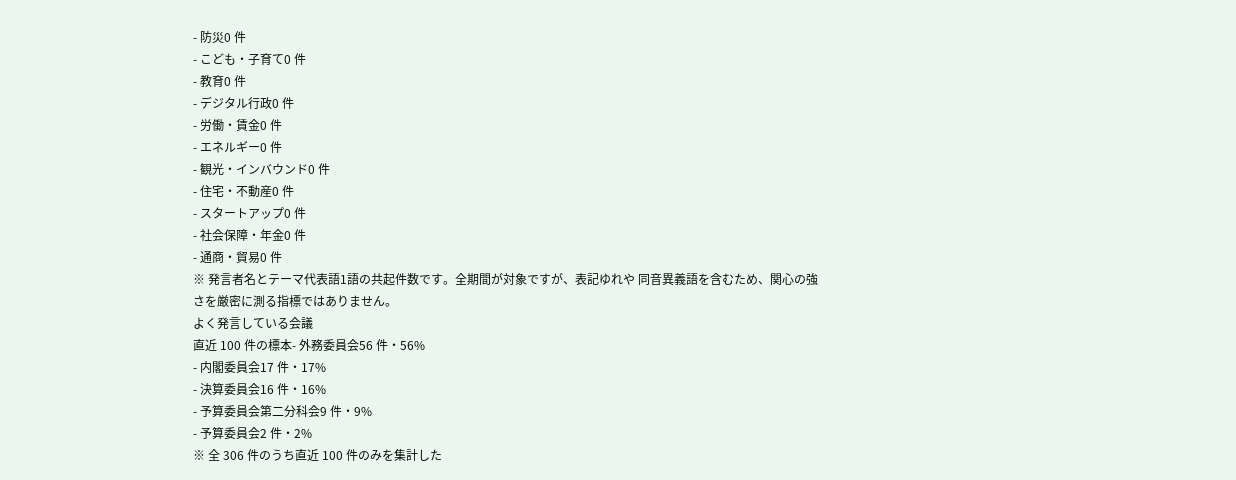- 防災0 件
- こども・子育て0 件
- 教育0 件
- デジタル行政0 件
- 労働・賃金0 件
- エネルギー0 件
- 観光・インバウンド0 件
- 住宅・不動産0 件
- スタートアップ0 件
- 社会保障・年金0 件
- 通商・貿易0 件
※ 発言者名とテーマ代表語1語の共起件数です。全期間が対象ですが、表記ゆれや 同音異義語を含むため、関心の強さを厳密に測る指標ではありません。
よく発言している会議
直近 100 件の標本- 外務委員会56 件・56%
- 内閣委員会17 件・17%
- 決算委員会16 件・16%
- 予算委員会第二分科会9 件・9%
- 予算委員会2 件・2%
※ 全 306 件のうち直近 100 件のみを集計した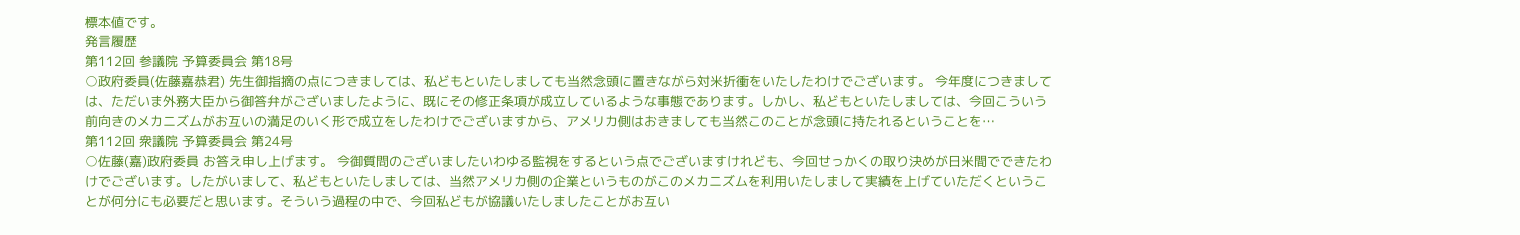標本値です。
発言履歴
第112回 参議院 予算委員会 第18号
○政府委員(佐藤嘉恭君) 先生御指摘の点につきましては、私どもといたしましても当然念頭に置きながら対米折衝をいたしたわけでございます。 今年度につきましては、ただいま外務大臣から御答弁がございましたように、既にその修正条項が成立しているような事態であります。しかし、私どもといたしましては、今回こういう前向きのメカニズムがお互いの満足のいく形で成立をしたわけでございますから、アメリカ側はおきましても当然このことが念頭に持たれるということを…
第112回 衆議院 予算委員会 第24号
○佐藤(嘉)政府委員 お答え申し上げます。 今御質問のございましたいわゆる監視をするという点でございますけれども、今回せっかくの取り決めが日米間でできたわけでございます。したがいまして、私どもといたしましては、当然アメリカ側の企業というものがこのメカニズムを利用いたしまして実績を上げていただくということが何分にも必要だと思います。そういう過程の中で、今回私どもが協議いたしましたことがお互い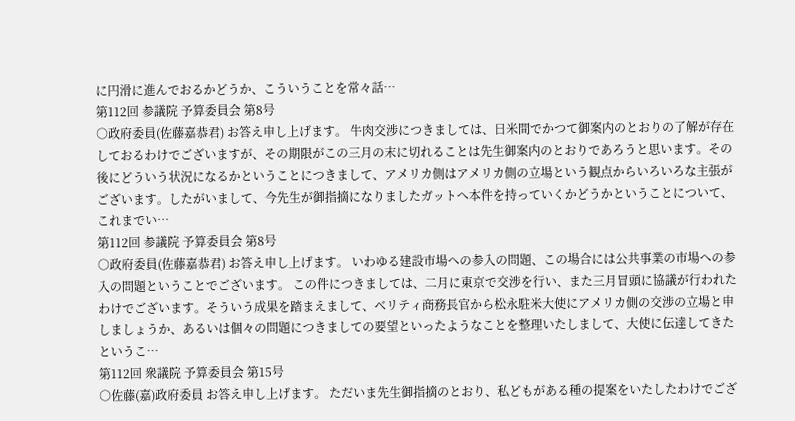に円滑に進んでおるかどうか、こういうことを常々話…
第112回 参議院 予算委員会 第8号
○政府委員(佐藤嘉恭君) お答え申し上げます。 牛肉交渉につきましては、日米間でかつて御案内のとおりの了解が存在しておるわけでございますが、その期限がこの三月の末に切れることは先生御案内のとおりであろうと思います。その後にどういう状況になるかということにつきまして、アメリカ側はアメリカ側の立場という観点からいろいろな主張がございます。したがいまして、今先生が御指摘になりましたガットへ本件を持っていくかどうかということについて、これまでい…
第112回 参議院 予算委員会 第8号
○政府委員(佐藤嘉恭君) お答え申し上げます。 いわゆる建設市場への参入の問題、この場合には公共事業の市場への参入の問題ということでございます。 この件につきましては、二月に東京で交渉を行い、また三月冒頭に協議が行われたわけでございます。そういう成果を踏まえまして、ベリティ商務長官から松永駐米大使にアメリカ側の交渉の立場と申しましょうか、あるいは個々の問題につきましての要望といったようなことを整理いたしまして、大使に伝達してきたというこ…
第112回 衆議院 予算委員会 第15号
○佐藤(嘉)政府委員 お答え申し上げます。 ただいま先生御指摘のとおり、私どもがある種の提案をいたしたわけでござ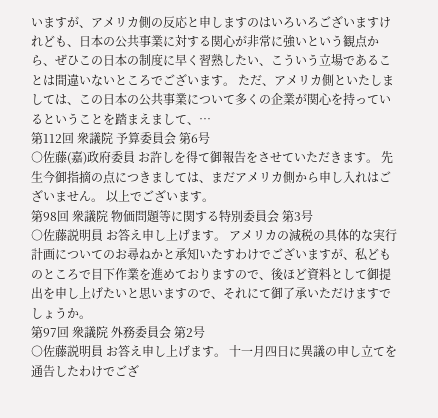いますが、アメリカ側の反応と申しますのはいろいろございますけれども、日本の公共事業に対する関心が非常に強いという観点から、ぜひこの日本の制度に早く習熟したい、こういう立場であることは間違いないところでございます。 ただ、アメリカ側といたしましては、この日本の公共事業について多くの企業が関心を持っているということを踏まえまして、…
第112回 衆議院 予算委員会 第6号
○佐藤(嘉)政府委員 お許しを得て御報告をさせていただきます。 先生今御指摘の点につきましては、まだアメリカ側から申し入れはございません。 以上でございます。
第98回 衆議院 物価問題等に関する特別委員会 第3号
○佐藤説明員 お答え申し上げます。 アメリカの減税の具体的な実行計画についてのお尋ねかと承知いたすわけでございますが、私どものところで目下作業を進めておりますので、後ほど資料として御提出を申し上げたいと思いますので、それにて御了承いただけますでしょうか。
第97回 衆議院 外務委員会 第2号
○佐藤説明員 お答え申し上げます。 十一月四日に異議の申し立てを通告したわけでござ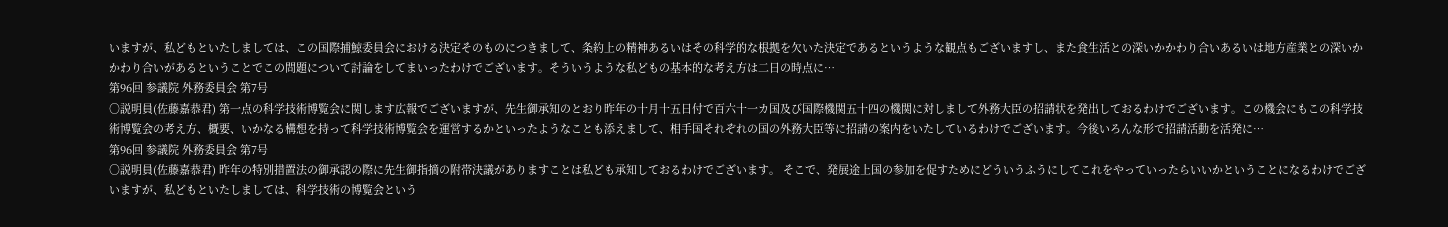いますが、私どもといたしましては、この国際捕鯨委員会における決定そのものにつきまして、条約上の精神あるいはその科学的な根拠を欠いた決定であるというような観点もございますし、また食生活との深いかかわり合いあるいは地方産業との深いかかわり合いがあるということでこの問題について討論をしてまいったわけでございます。そういうような私どもの基本的な考え方は二日の時点に…
第96回 参議院 外務委員会 第7号
○説明員(佐藤嘉恭君) 第一点の科学技術博覧会に関します広報でございますが、先生御承知のとおり昨年の十月十五日付で百六十一カ国及び国際機関五十四の機関に対しまして外務大臣の招請状を発出しておるわけでございます。この機会にもこの科学技術博覧会の考え方、概要、いかなる構想を持って科学技術博覧会を運営するかといったようなことも添えまして、相手国それぞれの国の外務大臣等に招請の案内をいたしているわけでございます。今後いろんな形で招請活動を活発に…
第96回 参議院 外務委員会 第7号
○説明員(佐藤嘉恭君) 昨年の特別措置法の御承認の際に先生御指摘の附帯決議がありますことは私ども承知しておるわけでございます。 そこで、発展途上国の参加を促すためにどういうふうにしてこれをやっていったらいいかということになるわけでございますが、私どもといたしましては、科学技術の博覧会という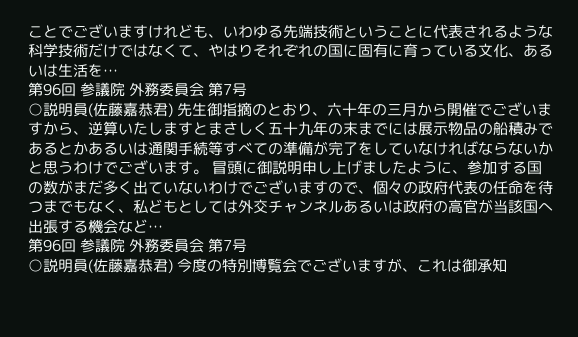ことでございますけれども、いわゆる先端技術ということに代表されるような科学技術だけではなくて、やはりそれぞれの国に固有に育っている文化、あるいは生活を…
第96回 参議院 外務委員会 第7号
○説明員(佐藤嘉恭君) 先生御指摘のとおり、六十年の三月から開催でございますから、逆算いたしますとまさしく五十九年の末までには展示物品の船積みであるとかあるいは通関手続等すべての準備が完了をしていなければならないかと思うわけでございます。 冒頭に御説明申し上げましたように、参加する国の数がまだ多く出ていないわけでございますので、個々の政府代表の任命を待つまでもなく、私どもとしては外交チャンネルあるいは政府の高官が当該国へ出張する機会など…
第96回 参議院 外務委員会 第7号
○説明員(佐藤嘉恭君) 今度の特別博覧会でございますが、これは御承知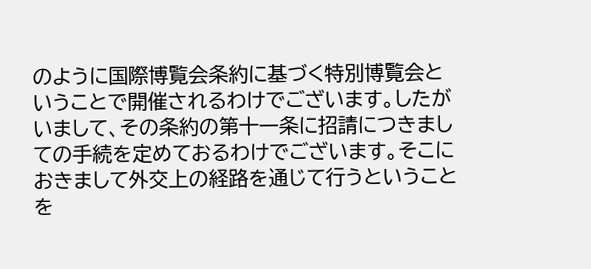のように国際博覧会条約に基づく特別博覧会ということで開催されるわけでございます。したがいまして、その条約の第十一条に招請につきましての手続を定めておるわけでございます。そこにおきまして外交上の経路を通じて行うということを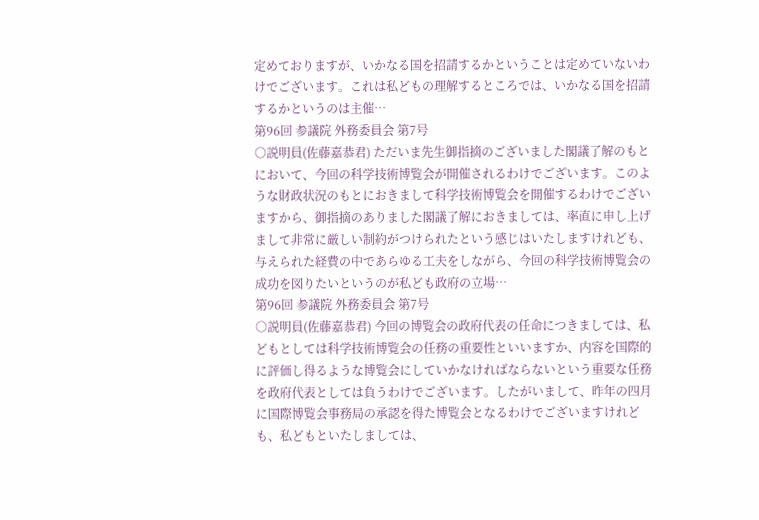定めておりますが、いかなる国を招請するかということは定めていないわけでございます。これは私どもの理解するところでは、いかなる国を招請するかというのは主催…
第96回 参議院 外務委員会 第7号
○説明員(佐藤嘉恭君) ただいま先生御指摘のございました閣議了解のもとにおいて、今回の科学技術博覧会が開催されるわけでございます。このような財政状況のもとにおきまして科学技術博覧会を開催するわけでございますから、御指摘のありました閣議了解におきましては、率直に申し上げまして非常に厳しい制約がつけられたという感じはいたしますけれども、与えられた経費の中であらゆる工夫をしながら、今回の科学技術博覧会の成功を図りたいというのが私ども政府の立場…
第96回 参議院 外務委員会 第7号
○説明員(佐藤嘉恭君) 今回の博覧会の政府代表の任命につきましては、私どもとしては科学技術博覧会の任務の重要性といいますか、内容を国際的に評価し得るような博覧会にしていかなければならないという重要な任務を政府代表としては負うわけでございます。したがいまして、昨年の四月に国際博覧会事務局の承認を得た博覧会となるわけでございますけれども、私どもといたしましては、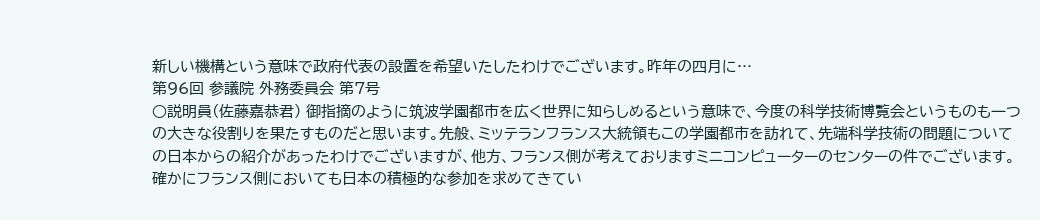新しい機構という意味で政府代表の設置を希望いたしたわけでございます。昨年の四月に…
第96回 参議院 外務委員会 第7号
○説明員(佐藤嘉恭君) 御指摘のように筑波学園都市を広く世界に知らしめるという意味で、今度の科学技術博覧会というものも一つの大きな役割りを果たすものだと思います。先般、ミッテランフランス大統領もこの学園都市を訪れて、先端科学技術の問題についての日本からの紹介があったわけでございますが、他方、フランス側が考えておりますミニコンピューターのセンターの件でございます。確かにフランス側においても日本の積極的な参加を求めてきてい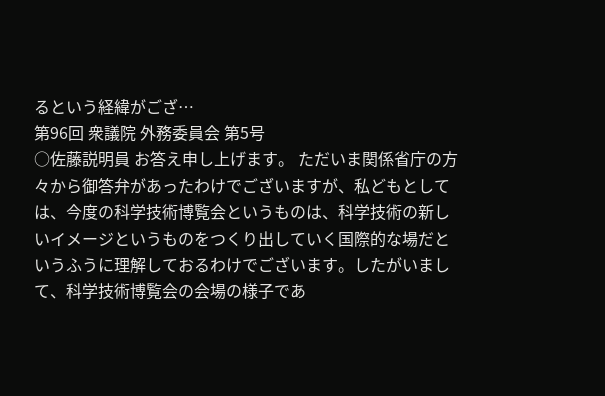るという経緯がござ…
第96回 衆議院 外務委員会 第5号
○佐藤説明員 お答え申し上げます。 ただいま関係省庁の方々から御答弁があったわけでございますが、私どもとしては、今度の科学技術博覧会というものは、科学技術の新しいイメージというものをつくり出していく国際的な場だというふうに理解しておるわけでございます。したがいまして、科学技術博覧会の会場の様子であ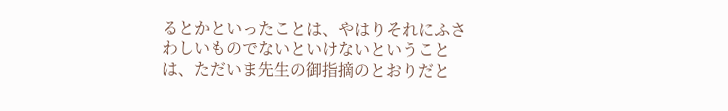るとかといったことは、やはりそれにふさわしいものでないといけないということは、ただいま先生の御指摘のとおりだと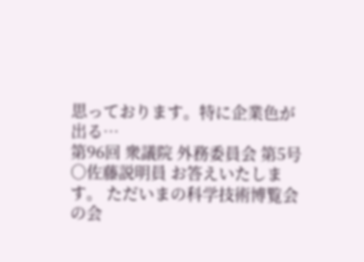思っております。特に企業色が出る…
第96回 衆議院 外務委員会 第5号
○佐藤説明員 お答えいたします。 ただいまの科学技術博覧会の会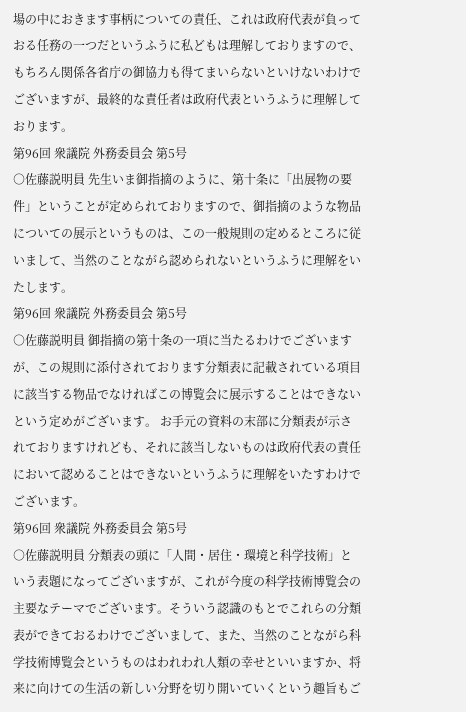場の中におきます事柄についての責任、これは政府代表が負っておる任務の一つだというふうに私どもは理解しておりますので、もちろん関係各省庁の御協力も得てまいらないといけないわけでございますが、最終的な責任者は政府代表というふうに理解しております。
第96回 衆議院 外務委員会 第5号
○佐藤説明員 先生いま御指摘のように、第十条に「出展物の要件」ということが定められておりますので、御指摘のような物品についての展示というものは、この一般規則の定めるところに従いまして、当然のことながら認められないというふうに理解をいたします。
第96回 衆議院 外務委員会 第5号
○佐藤説明員 御指摘の第十条の一項に当たるわけでございますが、この規則に添付されております分類表に記載されている項目に該当する物品でなければこの博覧会に展示することはできないという定めがございます。 お手元の資料の末部に分類表が示されておりますけれども、それに該当しないものは政府代表の責任において認めることはできないというふうに理解をいたすわけでございます。
第96回 衆議院 外務委員会 第5号
○佐藤説明員 分類表の頭に「人間・居住・環境と科学技術」という表題になってございますが、これが今度の科学技術博覧会の主要なテーマでございます。そういう認識のもとでこれらの分類表ができておるわけでございまして、また、当然のことながら科学技術博覧会というものはわれわれ人類の幸せといいますか、将来に向けての生活の新しい分野を切り開いていくという趣旨もご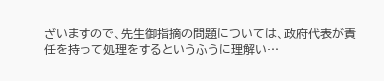ざいますので、先生御指摘の問題については、政府代表が責任を持って処理をするというふうに理解い…